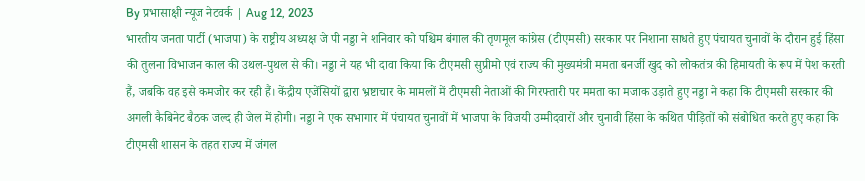By प्रभासाक्षी न्यूज नेटवर्क | Aug 12, 2023
भारतीय जनता पार्टी (भाजपा) के राष्ट्रीय अध्यक्ष जे पी नड्डा ने शनिवार को पश्चिम बंगाल की तृणमूल कांग्रेस (टीएमसी) सरकार पर निशाना साधते हुए पंचायत चुनावों के दौरान हुई हिंसा की तुलना विभाजन काल की उथल-पुथल से की। नड्डा ने यह भी दावा किया कि टीएमसी सुप्रीमो एवं राज्य की मुख्यमंत्री ममता बनर्जी खुद को लोकतंत्र की हिमायती के रूप में पेश करती हैं, जबकि वह इसे कमजोर कर रही हैं। केंद्रीय एजेंसियों द्वारा भ्रष्टाचार के मामलों में टीएमसी नेताओं की गिरफ्तारी पर ममता का मजाक उड़ाते हुए नड्डा ने कहा कि टीएमसी सरकार की अगली कैबिनेट बैठक जल्द ही जेल में होगी। नड्डा ने एक सभागार में पंचायत चुनावों में भाजपा के विजयी उम्मीदवारों और चुनावी हिंसा के कथित पीड़ितों को संबोधित करते हुए कहा कि टीएमसी शासन के तहत राज्य में जंगल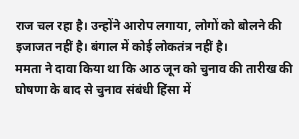राज चल रहा है। उन्होंने आरोप लगाया, लोगों को बोलने की इजाजत नहीं है। बंगाल में कोई लोकतंत्र नहीं है।
ममता ने दावा किया था कि आठ जून को चुनाव की तारीख की घोषणा के बाद से चुनाव संबंधी हिंसा में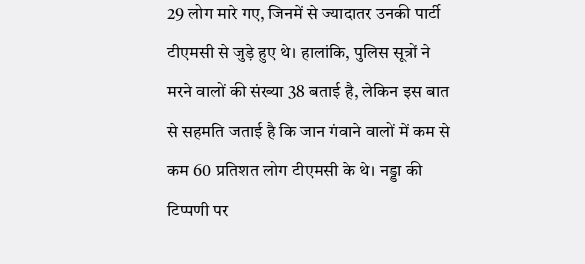29 लोग मारे गए, जिनमें से ज्यादातर उनकी पार्टी टीएमसी से जुड़े हुए थे। हालांकि, पुलिस सूत्रों ने मरने वालों की संख्या 38 बताई है, लेकिन इस बात से सहमति जताई है कि जान गंवाने वालों में कम से कम 60 प्रतिशत लोग टीएमसी के थे। नड्डा की टिप्पणी पर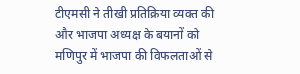टीएमसी ने तीखी प्रतिक्रिया व्यक्त की और भाजपा अध्यक्ष के बयानों को मणिपुर में भाजपा की विफलताओं से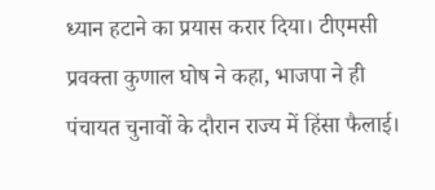ध्यान हटाने का प्रयास करार दिया। टीएमसी प्रवक्ता कुणाल घोष ने कहा, भाजपा ने ही पंचायत चुनावों के दौरान राज्य में हिंसा फैलाई।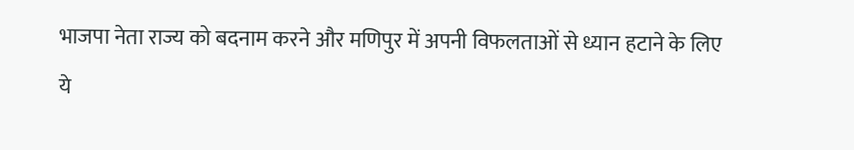भाजपा नेता राज्य को बदनाम करने और मणिपुर में अपनी विफलताओं से ध्यान हटाने के लिए ये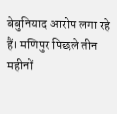बेबुनियाद आरोप लगा रहे हैं। मणिपुर पिछले तीन महीनों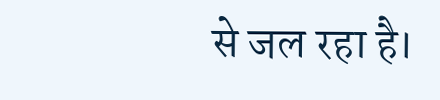से जल रहा है।